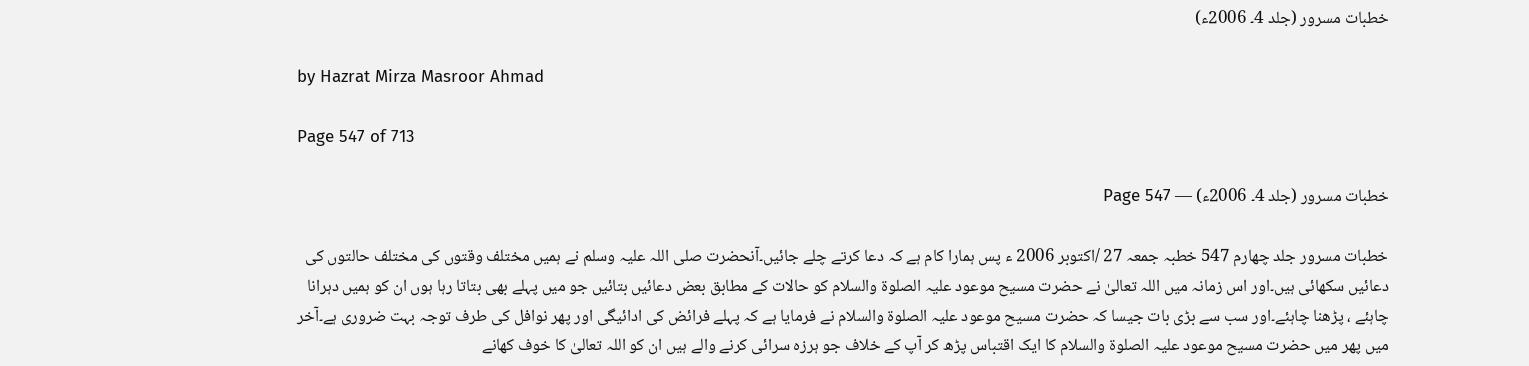خطبات مسرور (جلد 4۔ 2006ء)

by Hazrat Mirza Masroor Ahmad

Page 547 of 713

خطبات مسرور (جلد 4۔ 2006ء) — Page 547

خطبات مسرور جلد چهارم 547 خطبہ جمعہ 27 /اکتوبر 2006 ء پس ہمارا کام ہے کہ دعا کرتے چلے جائیں۔آنحضرت صلی اللہ علیہ وسلم نے ہمیں مختلف وقتوں کی مختلف حالتوں کی دعائیں سکھائی ہیں۔اور اس زمانہ میں اللہ تعالیٰ نے حضرت مسیح موعود علیہ الصلوۃ والسلام کو حالات کے مطابق بعض دعائیں بتائیں جو میں پہلے بھی بتاتا رہا ہوں ان کو ہمیں دہرانا چاہئے ، پڑھنا چاہئے۔اور سب سے بڑی بات جیسا کہ حضرت مسیح موعود علیہ الصلوۃ والسلام نے فرمایا ہے کہ پہلے فرائض کی ادائیگی اور پھر نوافل کی طرف توجہ بہت ضروری ہے۔آخر میں پھر میں حضرت مسیح موعود علیہ الصلوۃ والسلام کا ایک اقتباس پڑھ کر آپ کے خلاف جو ہرزہ سرائی کرنے والے ہیں ان کو اللہ تعالیٰ کا خوف کھانے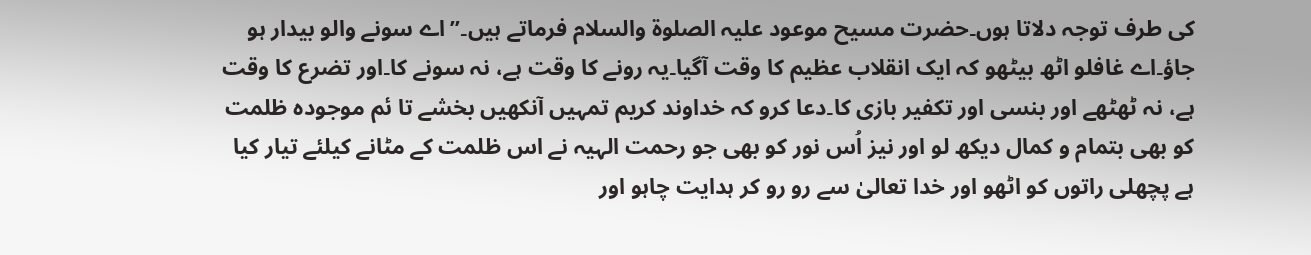کی طرف توجہ دلاتا ہوں۔حضرت مسیح موعود علیہ الصلوۃ والسلام فرماتے ہیں۔”اے سونے والو بیدار ہو جاؤ۔اے غافلو اٹھ بیٹھو کہ ایک انقلاب عظیم کا وقت آگیا۔یہ رونے کا وقت ہے، نہ سونے کا۔اور تضرع کا وقت ہے، نہ ٹھٹھے اور بنسی اور تکفیر بازی کا۔دعا کرو کہ خداوند کریم تمہیں آنکھیں بخشے تا ئم موجودہ ظلمت کو بھی بتمام و کمال دیکھ لو اور نیز اُس نور کو بھی جو رحمت الہیہ نے اس ظلمت کے مٹانے کیلئے تیار کیا ہے پچھلی راتوں کو اٹھو اور خدا تعالیٰ سے رو رو کر ہدایت چاہو اور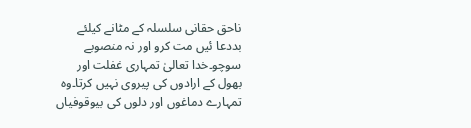ناحق حقانی سلسلہ کے مٹانے کیلئے بددعا ئیں مت کرو اور نہ منصوبے سوچو۔خدا تعالیٰ تمہاری غفلت اور بھول کے ارادوں کی پیروی نہیں کرتا۔وہ تمہارے دماغوں اور دلوں کی بیوقوفیاں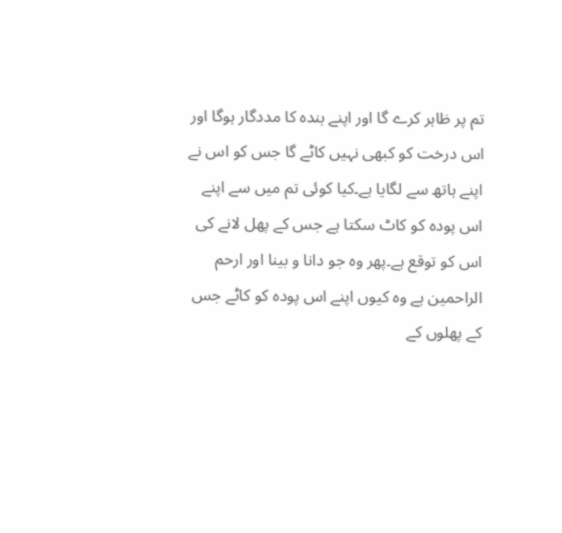تم پر ظاہر کرے گا اور اپنے بندہ کا مددگار ہوگا اور اس درخت کو کبھی نہیں کاٹے گا جس کو اس نے اپنے ہاتھ سے لگایا ہے۔کیا کوئی تم میں سے اپنے اس پودہ کو کاٹ سکتا ہے جس کے پھل لانے کی اس کو توقع ہے۔پھر وہ جو دانا و بینا اور ارحم الراحمین ہے وہ کیوں اپنے اس پودہ کو کاٹے جس کے پھلوں کے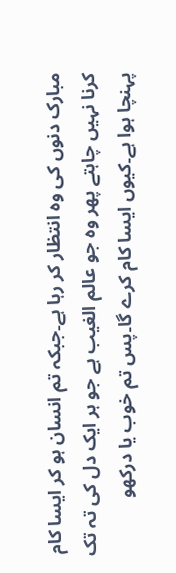مبارک دنوں کی وہ انتظار کر رہا ہے۔جبکہ تم انسان ہو کر ایسا کام کرنا نہیں چاہتے پھر وہ جو عالم الغیب ہے جو ہر ایک دل کی تہ تک پہنچا ہوا ہے۔کیوں ایسا کام کرے گا۔پس تم خوب یا درکھو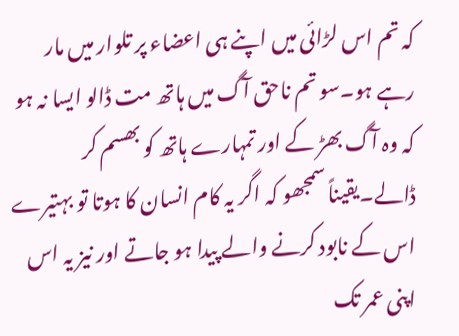کہ تم اس لڑائی میں اپنے ہی اعضاء پر تلوار میں مار رہے ہو۔سو تم ناحق آگ میں ہاتھ مت ڈالو ایسا نہ ہو کہ وہ آگ بھڑ کے اور تمہارے ہاتھ کو بھسم کر ڈالے۔یقیناً سمجھو کہ اگر یہ کام انسان کا ہوتا تو بہتیرے اس کے نابود کرنے والے پیدا ہو جاتے اور نیز یہ اس اپنی عمر تک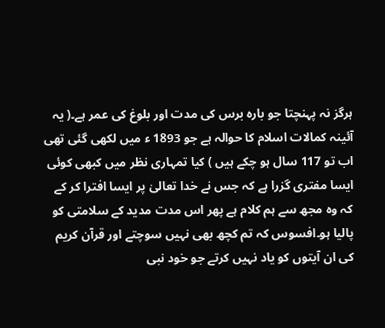ہرگز نہ پہنچتا جو بارہ برس کی مدت اور بلوغ کی عمر ہے۔( یہ آئینہ کمالات اسلام کا حوالہ ہے جو 1893 ء میں لکھی گئی تھی اب تو 117 سال ہو چکے ہیں ) کیا تمہاری نظر میں کبھی کوئی ایسا مفتری گزرا ہے کہ جس نے خدا تعالیٰ پر ایسا افترا کر کے کہ وہ مجھ سے ہم کلام ہے پھر اس مدت مدید کے سلامتی کو پالیا ہو۔افسوس کہ تم کچھ بھی نہیں سوچتے اور قرآن کریم کی ان آیتوں کو یاد نہیں کرتے جو خود نبی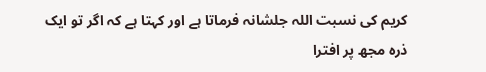کریم کی نسبت اللہ جلشانہ فرماتا ہے اور کہتا ہے کہ اگر تو ایک ذرہ مجھ پر افترا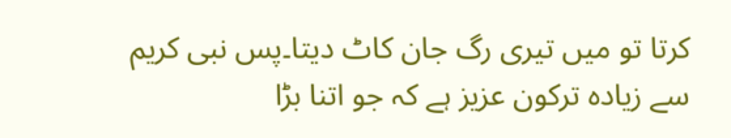کرتا تو میں تیری رگ جان کاٹ دیتا۔پس نبی کریم سے زیادہ ترکون عزیز ہے کہ جو اتنا بڑا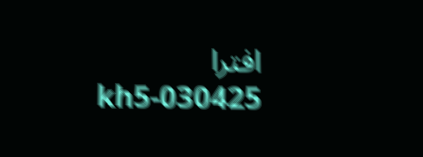افترا kh5-030425